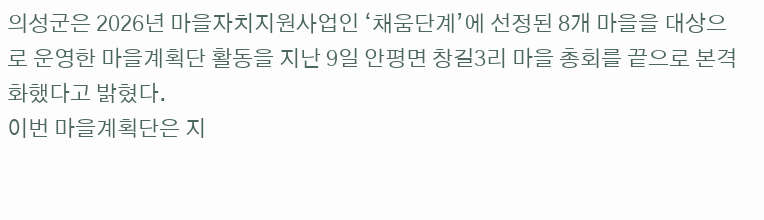의성군은 2026년 마을자치지원사업인 ‘채움단계’에 선정된 8개 마을을 대상으로 운영한 마을계획단 활동을 지난 9일 안평면 창길3리 마을 총회를 끝으로 본격화했다고 밝혔다.
이번 마을계획단은 지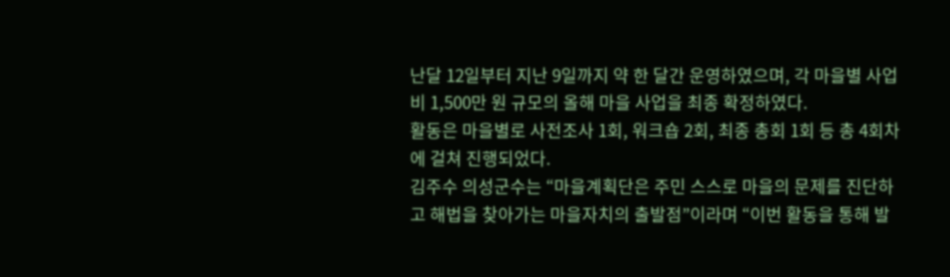난달 12일부터 지난 9일까지 약 한 달간 운영하였으며, 각 마을별 사업비 1,500만 원 규모의 올해 마을 사업을 최종 확정하였다.
활동은 마을별로 사전조사 1회, 워크숍 2회, 최종 총회 1회 등 총 4회차에 걸쳐 진행되었다.
김주수 의성군수는 “마을계획단은 주민 스스로 마을의 문제를 진단하고 해법을 찾아가는 마을자치의 출발점”이라며 “이번 활동을 통해 발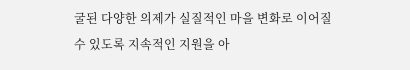굴된 다양한 의제가 실질적인 마을 변화로 이어질 수 있도록 지속적인 지원을 아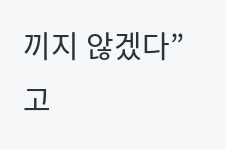끼지 않겠다”고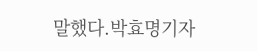말했다.박효명기자